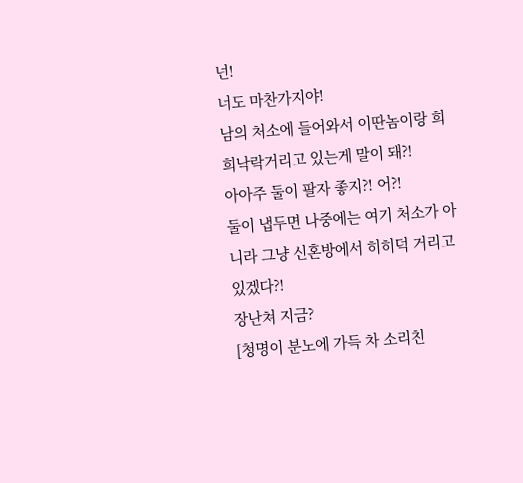넌!
너도 마찬가지야!
남의 처소에 들어와서 이딴놈이랑 희희낙락거리고 있는게 말이 돼?!
아아주 둘이 팔자 좋지?! 어?!
둘이 냅두면 나중에는 여기 처소가 아니라 그냥 신혼방에서 히히덕 거리고 있겠다?!
장난쳐 지금?
[청명이 분노에 가득 차 소리친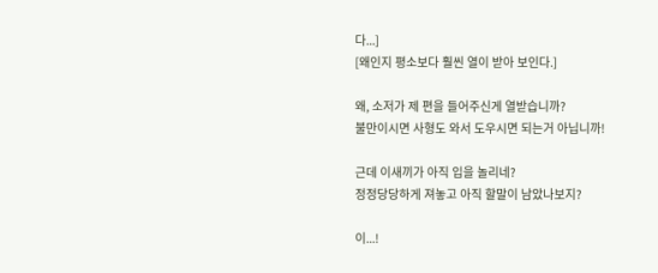다...]
[왜인지 평소보다 훨씬 열이 받아 보인다.]

왜, 소저가 제 편을 들어주신게 열받습니까?
불만이시면 사형도 와서 도우시면 되는거 아닙니까!

근데 이새끼가 아직 입을 놀리네?
정정당당하게 져놓고 아직 할말이 남았나보지?

이...!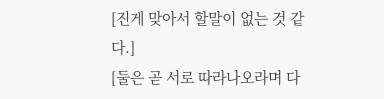[진게 맞아서 할말이 없는 것 같다.]
[둘은 곧 서로 따라나오라며 다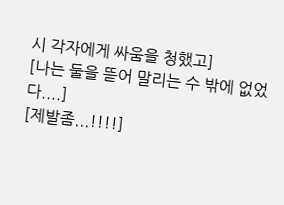시 각자에게 싸움을 청했고]
[나는 둘을 뜯어 말리는 수 밖에 없었다....]
[제발좀...!!!!]